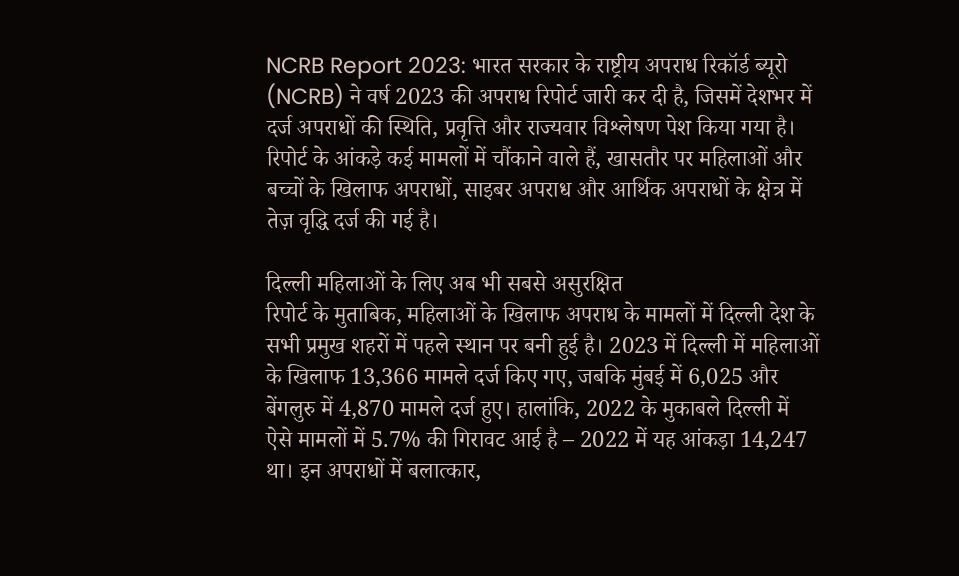NCRB Report 2023: भारत सरकार के राष्ट्रीय अपराध रिकॉर्ड ब्यूरो (NCRB) ने वर्ष 2023 की अपराध रिपोर्ट जारी कर दी है, जिसमें देशभर में दर्ज अपराधों की स्थिति, प्रवृत्ति और राज्यवार विश्लेषण पेश किया गया है। रिपोर्ट के आंकड़े कई मामलों में चौंकाने वाले हैं, खासतौर पर महिलाओं और बच्चों के खिलाफ अपराधों, साइबर अपराध और आर्थिक अपराधों के क्षेत्र में तेज़ वृद्धि दर्ज की गई है।

दिल्ली महिलाओं के लिए अब भी सबसे असुरक्षित
रिपोर्ट के मुताबिक, महिलाओं के खिलाफ अपराध के मामलों में दिल्ली देश के सभी प्रमुख शहरों में पहले स्थान पर बनी हुई है। 2023 में दिल्ली में महिलाओं के खिलाफ 13,366 मामले दर्ज किए गए, जबकि मुंबई में 6,025 और बेंगलुरु में 4,870 मामले दर्ज हुए। हालांकि, 2022 के मुकाबले दिल्ली में ऐसे मामलों में 5.7% की गिरावट आई है – 2022 में यह आंकड़ा 14,247 था। इन अपराधों में बलात्कार,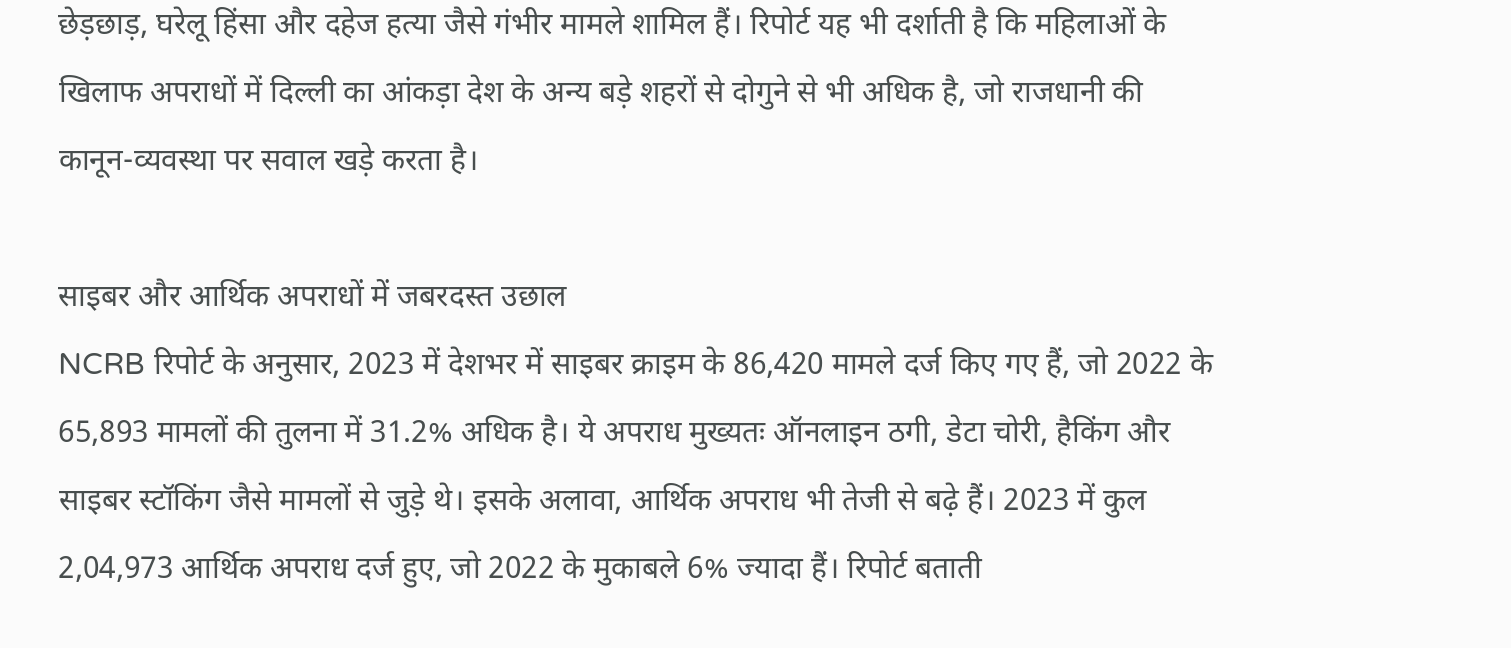छेड़छाड़, घरेलू हिंसा और दहेज हत्या जैसे गंभीर मामले शामिल हैं। रिपोर्ट यह भी दर्शाती है कि महिलाओं के खिलाफ अपराधों में दिल्ली का आंकड़ा देश के अन्य बड़े शहरों से दोगुने से भी अधिक है, जो राजधानी की कानून-व्यवस्था पर सवाल खड़े करता है।

साइबर और आर्थिक अपराधों में जबरदस्त उछाल
NCRB रिपोर्ट के अनुसार, 2023 में देशभर में साइबर क्राइम के 86,420 मामले दर्ज किए गए हैं, जो 2022 के 65,893 मामलों की तुलना में 31.2% अधिक है। ये अपराध मुख्यतः ऑनलाइन ठगी, डेटा चोरी, हैकिंग और साइबर स्टॉकिंग जैसे मामलों से जुड़े थे। इसके अलावा, आर्थिक अपराध भी तेजी से बढ़े हैं। 2023 में कुल 2,04,973 आर्थिक अपराध दर्ज हुए, जो 2022 के मुकाबले 6% ज्यादा हैं। रिपोर्ट बताती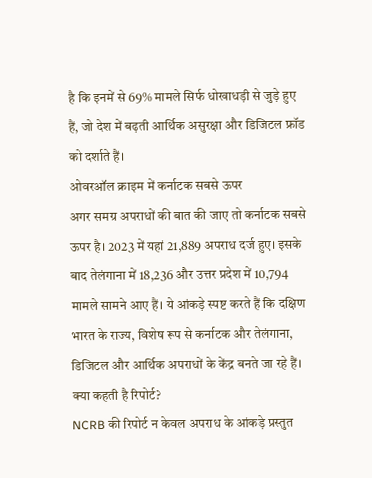है कि इनमें से 69% मामले सिर्फ धोखाधड़ी से जुड़े हुए हैं, जो देश में बढ़ती आर्थिक असुरक्षा और डिजिटल फ्रॉड को दर्शाते हैं।
ओवरऑल क्राइम में कर्नाटक सबसे ऊपर
अगर समग्र अपराधों की बात की जाए तो कर्नाटक सबसे ऊपर है। 2023 में यहां 21,889 अपराध दर्ज हुए। इसके बाद तेलंगाना में 18,236 और उत्तर प्रदेश में 10,794 मामले सामने आए हैं। ये आंकड़े स्पष्ट करते हैं कि दक्षिण भारत के राज्य, विशेष रूप से कर्नाटक और तेलंगाना, डिजिटल और आर्थिक अपराधों के केंद्र बनते जा रहे हैं।
क्या कहती है रिपोर्ट?
NCRB की रिपोर्ट न केवल अपराध के आंकड़े प्रस्तुत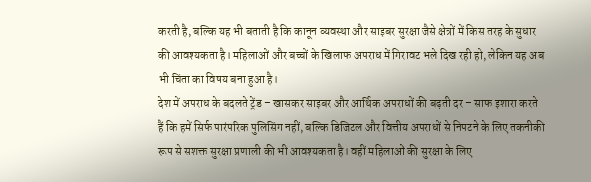करती है, बल्कि यह भी बताती है कि कानून व्यवस्था और साइबर सुरक्षा जैसे क्षेत्रों में किस तरह के सुधार की आवश्यकता है। महिलाओं और बच्चों के खिलाफ अपराध में गिरावट भले दिख रही हो, लेकिन यह अब भी चिंता का विषय बना हुआ है।
देश में अपराध के बदलते ट्रेंड – खासकर साइबर और आर्थिक अपराधों की बढ़ती दर – साफ इशारा करते हैं कि हमें सिर्फ पारंपरिक पुलिसिंग नहीं, बल्कि डिजिटल और वित्तीय अपराधों से निपटने के लिए तकनीकी रूप से सशक्त सुरक्षा प्रणाली की भी आवश्यकता है। वहीं महिलाओं की सुरक्षा के लिए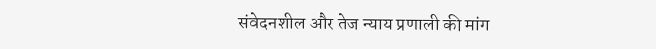संवेदनशील और तेज न्याय प्रणाली की मांग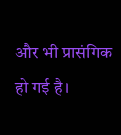और भी प्रासंगिक हो गई है।